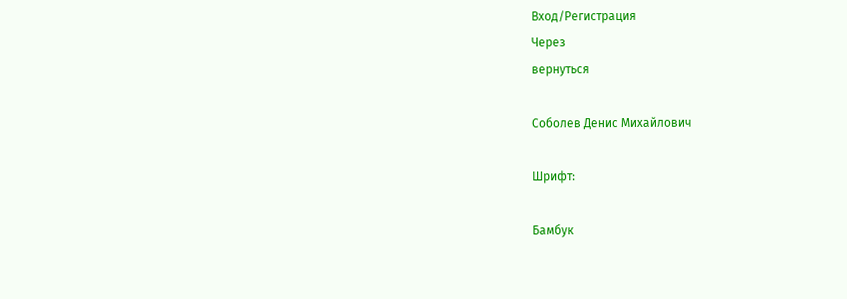Вход/Регистрация
Через
вернуться

Соболев Денис Михайлович

Шрифт:

Бамбук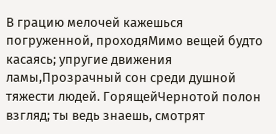В грацию мелочей кажешься погруженной, проходяМимо вещей будто касаясь; упругие движения ламы,Прозрачный сон среди душной тяжести людей. ГорящейЧернотой полон взгляд; ты ведь знаешь, смотрят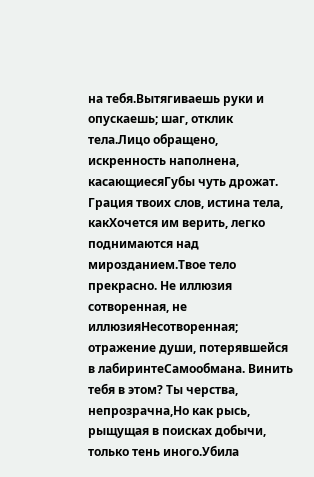на тебя.Вытягиваешь руки и опускаешь; шаг, отклик тела.Лицо обращено, искренность наполнена, касающиесяГубы чуть дрожат. Грация твоих слов, истина тела, какХочется им верить, легко поднимаются над мирозданием.Твое тело прекрасно. Не иллюзия сотворенная, не иллюзияНесотворенная; отражение души, потерявшейся в лабиринтеСамообмана. Винить тебя в этом? Ты черства, непрозрачна,Но как рысь, рыщущая в поисках добычи, только тень иного.Убила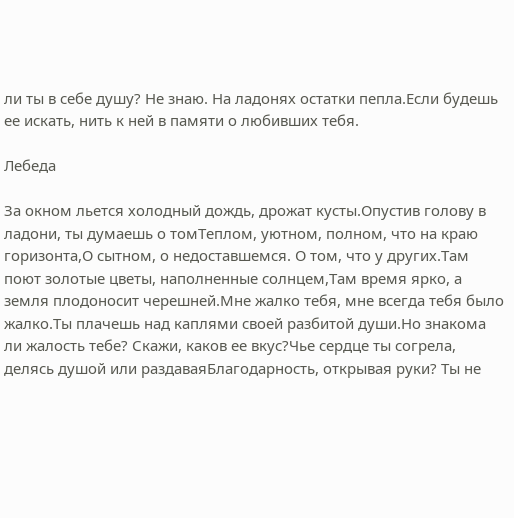ли ты в себе душу? Не знаю. На ладонях остатки пепла.Если будешь ее искать, нить к ней в памяти о любивших тебя.

Лебеда

За окном льется холодный дождь, дрожат кусты.Опустив голову в ладони, ты думаешь о томТеплом, уютном, полном, что на краю горизонта,О сытном, о недоставшемся. О том, что у других.Там поют золотые цветы, наполненные солнцем,Там время ярко, а земля плодоносит черешней.Мне жалко тебя, мне всегда тебя было жалко.Ты плачешь над каплями своей разбитой души.Но знакома ли жалость тебе? Скажи, каков ее вкус?Чье сердце ты согрела, делясь душой или раздаваяБлагодарность, открывая руки? Ты не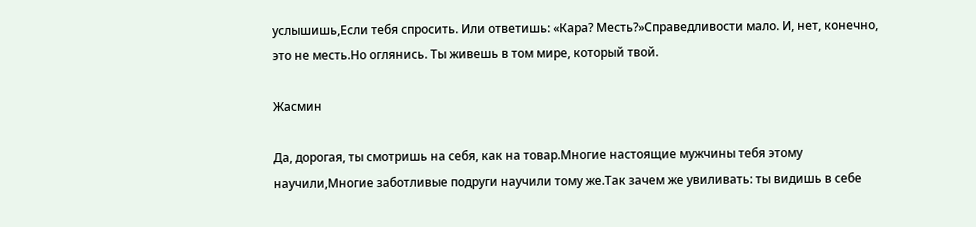услышишь,Если тебя спросить. Или ответишь: «Кара? Месть?»Справедливости мало. И, нет, конечно, это не месть.Но оглянись. Ты живешь в том мире, который твой.

Жасмин

Да, дорогая, ты смотришь на себя, как на товар.Многие настоящие мужчины тебя этому научили,Многие заботливые подруги научили тому же.Так зачем же увиливать: ты видишь в себе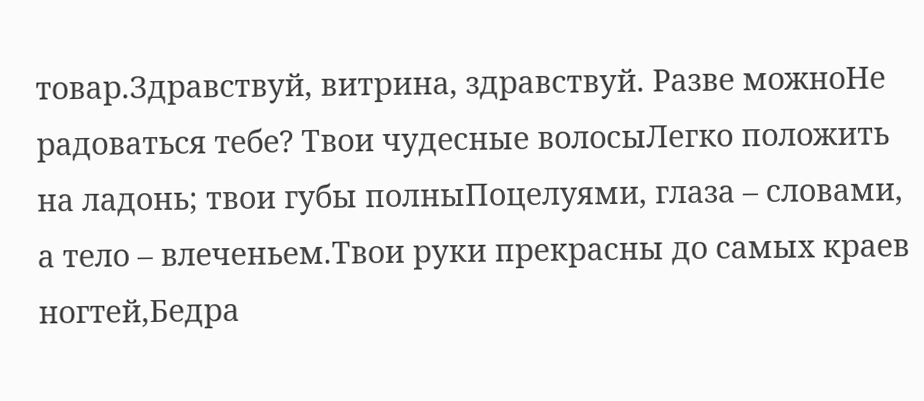товар.Здравствуй, витрина, здравствуй. Разве можноНе радоваться тебе? Твои чудесные волосыЛегко положить на ладонь; твои губы полныПоцелуями, глаза – словами, а тело – влеченьем.Твои руки прекрасны до самых краев ногтей,Бедра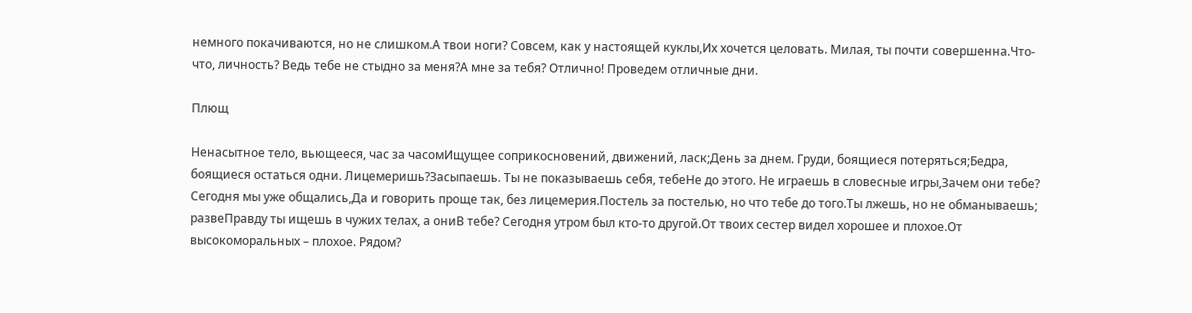немного покачиваются, но не слишком.А твои ноги? Совсем, как у настоящей куклы,Их хочется целовать. Милая, ты почти совершенна.Что-что, личность? Ведь тебе не стыдно за меня?А мне за тебя? Отлично! Проведем отличные дни.

Плющ

Ненасытное тело, вьющееся, час за часомИщущее соприкосновений, движений, ласк;День за днем. Груди, боящиеся потеряться;Бедра, боящиеся остаться одни. Лицемеришь?Засыпаешь. Ты не показываешь себя, тебеНе до этого. Не играешь в словесные игры,Зачем они тебе? Сегодня мы уже общались,Да и говорить проще так, без лицемерия.Постель за постелью, но что тебе до того.Ты лжешь, но не обманываешь; развеПравду ты ищешь в чужих телах, а ониВ тебе? Сегодня утром был кто-то другой.От твоих сестер видел хорошее и плохое.От высокоморальных – плохое. Рядом?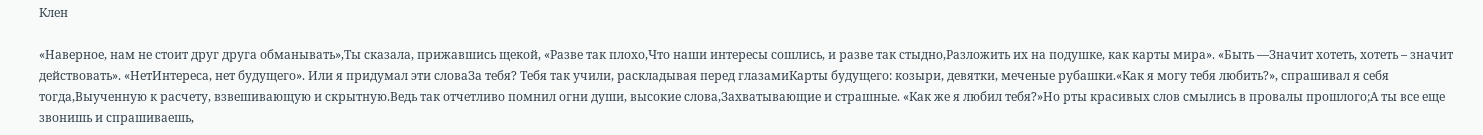Клен

«Наверное, нам не стоит друг друга обманывать»,Ты сказала, прижавшись щекой, «Разве так плохо,Что наши интересы сошлись, и разве так стыдно,Разложить их на подушке, как карты мира». «Быть —Значит хотеть, хотеть – значит действовать». «НетИнтереса, нет будущего». Или я придумал эти словаЗа тебя? Тебя так учили, раскладывая перед глазамиКарты будущего: козыри, девятки, меченые рубашки.«Как я могу тебя любить?», спрашивал я себя тогда,Выученную к расчету, взвешивающую и скрытную.Ведь так отчетливо помнил огни души, высокие слова,Захватывающие и страшные. «Как же я любил тебя?»Но рты красивых слов смылись в провалы прошлого;А ты все еще звонишь и спрашиваешь,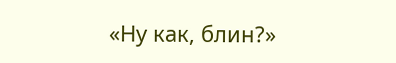«Ну как, блин?»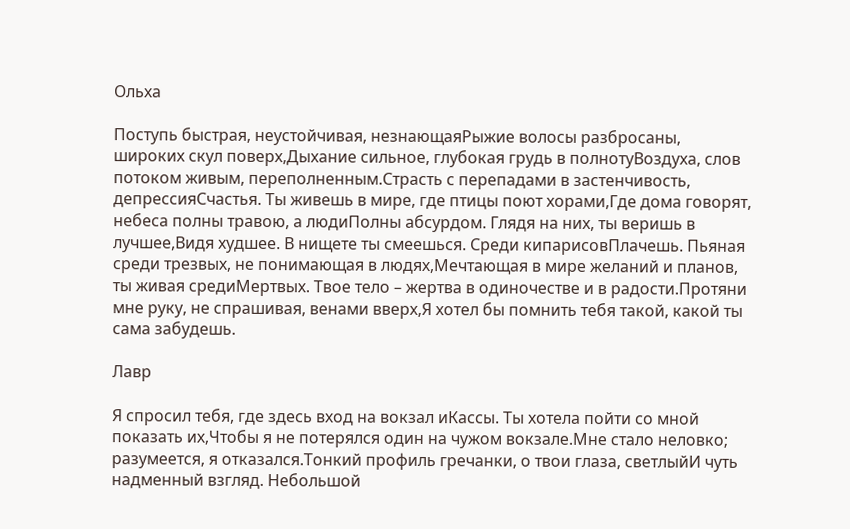Ольха

Поступь быстрая, неустойчивая, незнающаяРыжие волосы разбросаны, широких скул поверх,Дыхание сильное, глубокая грудь в полнотуВоздуха, слов потоком живым, переполненным.Страсть с перепадами в застенчивость, депрессияСчастья. Ты живешь в мире, где птицы поют хорами,Где дома говорят, небеса полны травою, а людиПолны абсурдом. Глядя на них, ты веришь в лучшее,Видя худшее. В нищете ты смеешься. Среди кипарисовПлачешь. Пьяная среди трезвых, не понимающая в людях,Мечтающая в мире желаний и планов, ты живая средиМертвых. Твое тело – жертва в одиночестве и в радости.Протяни мне руку, не спрашивая, венами вверх,Я хотел бы помнить тебя такой, какой ты сама забудешь.

Лавр

Я спросил тебя, где здесь вход на вокзал иКассы. Ты хотела пойти со мной показать их,Чтобы я не потерялся один на чужом вокзале.Мне стало неловко; разумеется, я отказался.Тонкий профиль гречанки, о твои глаза, светлыйИ чуть надменный взгляд. Небольшой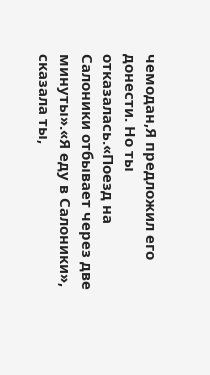чемодан,Я предложил его донести. Но ты отказалась.«Поезд на Салоники отбывает через две минуты».«Я еду в Салоники», сказала ты,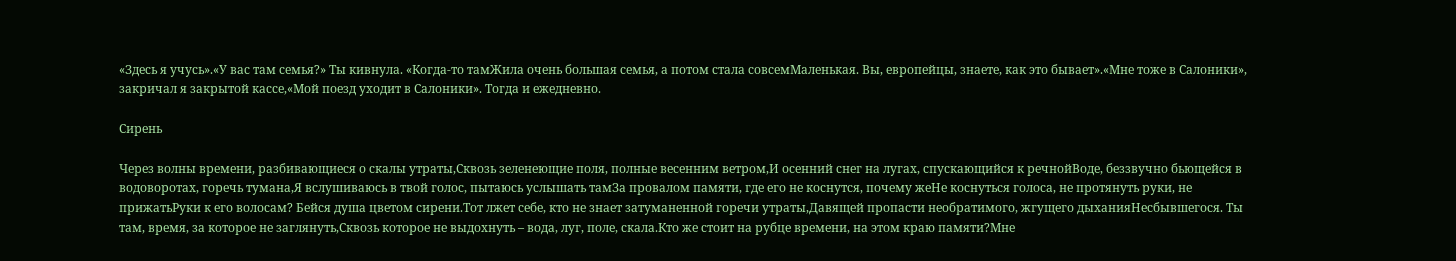«Здесь я учусь».«У вас там семья?» Ты кивнула. «Когда-то тамЖила очень большая семья, а потом стала совсемМаленькая. Вы, европейцы, знаете, как это бывает».«Мне тоже в Салоники», закричал я закрытой кассе,«Мой поезд уходит в Салоники». Тогда и ежедневно.

Сирень

Через волны времени, разбивающиеся о скалы утраты,Сквозь зеленеющие поля, полные весенним ветром,И осенний снег на лугах, спускающийся к речнойВоде, беззвучно бьющейся в водоворотах, горечь тумана,Я вслушиваюсь в твой голос, пытаюсь услышать тамЗа провалом памяти, где его не коснутся, почему жеНе коснуться голоса, не протянуть руки, не прижатьРуки к его волосам? Бейся душа цветом сирени.Тот лжет себе, кто не знает затуманенной горечи утраты,Давящей пропасти необратимого, жгущего дыханияНесбывшегося. Ты там, время, за которое не заглянуть,Сквозь которое не выдохнуть – вода, луг, поле, скала.Кто же стоит на рубце времени, на этом краю памяти?Мне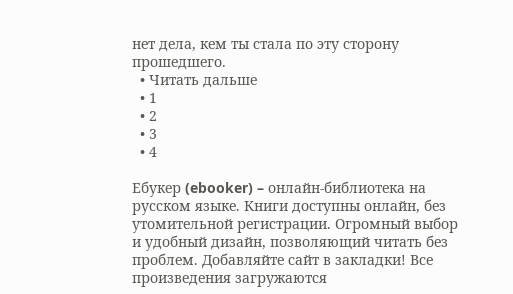нет дела, кем ты стала по эту сторону прошедшего.
  • Читать дальше
  • 1
  • 2
  • 3
  • 4

Ебукер (ebooker) – онлайн-библиотека на русском языке. Книги доступны онлайн, без утомительной регистрации. Огромный выбор и удобный дизайн, позволяющий читать без проблем. Добавляйте сайт в закладки! Все произведения загружаются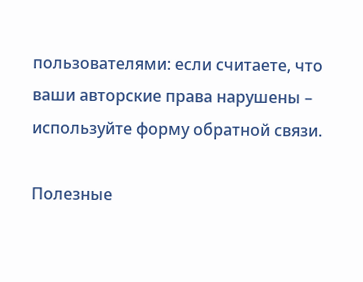пользователями: если считаете, что ваши авторские права нарушены – используйте форму обратной связи.

Полезные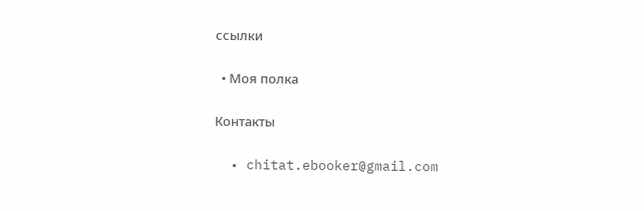ссылки

  • Моя полка

Контакты

  • chitat.ebooker@gmail.com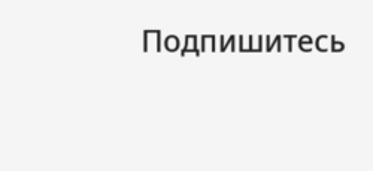Подпишитесь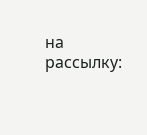на рассылку: